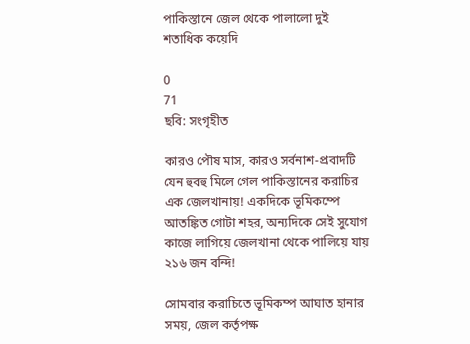পাকিস্তানে জেল থেকে পালালো দুই শতাধিক কয়েদি

0
71
ছবি: সংগৃহীত

কারও পৌষ মাস, কারও সর্বনাশ-প্রবাদটি যেন হুবহু মিলে গেল পাকিস্তানের করাচির এক জেলখানায়! একদিকে ভূমিকম্পে আতঙ্কিত গোটা শহর, অন্যদিকে সেই সুযোগ কাজে লাগিয়ে জেলখানা থেকে পালিয়ে যায় ২১৬ জন বন্দি!

সোমবার করাচিতে ভূমিকম্প আঘাত হানার সময়, জেল কর্তৃপক্ষ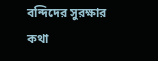বন্দিদের সুরক্ষার কথা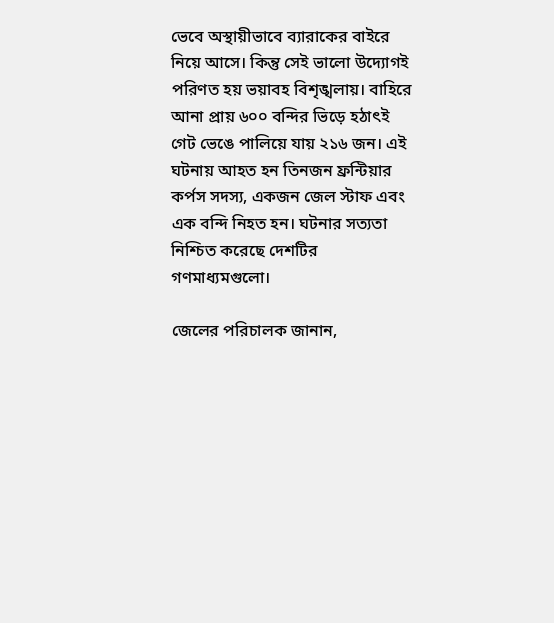ভেবে অস্থায়ীভাবে ব্যারাকের বাইরে নিয়ে আসে। কিন্তু সেই ভালো উদ্যোগই পরিণত হয় ভয়াবহ বিশৃঙ্খলায়। বাহিরে আনা প্রায় ৬০০ বন্দির ভিড়ে হঠাৎই গেট ভেঙে পালিয়ে যায় ২১৬ জন। এই ঘটনায় আহত হন তিনজন ফ্রন্টিয়ার কর্পস সদস্য, একজন জেল স্টাফ এবং এক বন্দি নিহত হন। ঘটনার সত্যতা নিশ্চিত করেছে দেশটির গণমাধ্যমগুলো।

জেলের পরিচালক জানান,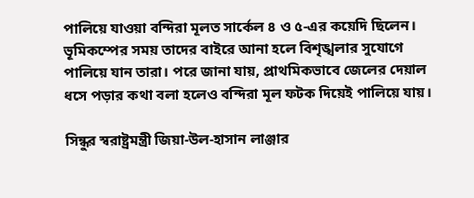পালিয়ে যাওয়া বন্দিরা মূলত সার্কেল ৪ ও ৫-এর কয়েদি ছিলেন। ভূমিকম্পের সময় তাদের বাইরে আনা হলে বিশৃঙ্খলার সুযোগে পালিয়ে যান তারা। পরে জানা যায়, প্রাথমিকভাবে জেলের দেয়াল ধসে পড়ার কথা বলা হলেও বন্দিরা মূল ফটক দিয়েই পালিয়ে যায়।

সিন্ধুর স্বরাষ্ট্রমন্ত্রী জিয়া-উল-হাসান লাঞ্জার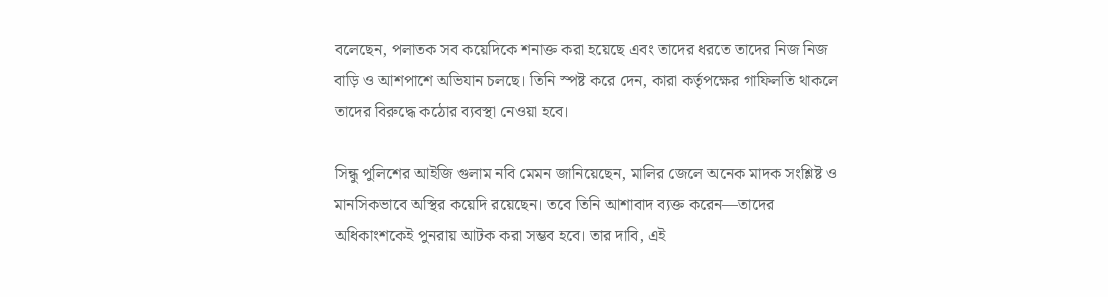বলেছেন, পলাতক সব কয়েদিকে শনাক্ত করা হয়েছে এবং তাদের ধরতে তাদের নিজ নিজ বাড়ি ও আশপাশে অভিযান চলছে। তিনি স্পষ্ট করে দেন, কারা কর্তৃপক্ষের গাফিলতি থাকলে তাদের বিরুদ্ধে কঠোর ব্যবস্থা নেওয়া হবে।

সিন্ধু পুলিশের আইজি গুলাম নবি মেমন জানিয়েছেন, মালির জেলে অনেক মাদক সংশ্লিষ্ট ও মানসিকভাবে অস্থির কয়েদি রয়েছেন। তবে তিনি আশাবাদ ব্যক্ত করেন—তাদের অধিকাংশকেই পুনরায় আটক করা সম্ভব হবে। তার দাবি, এই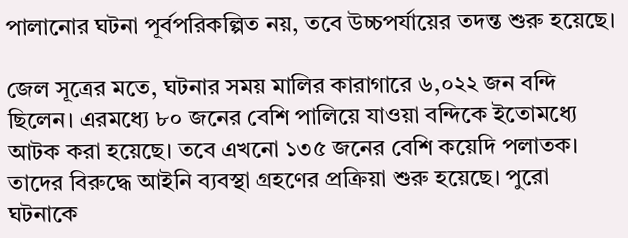পালানোর ঘটনা পূর্বপরিকল্পিত নয়, তবে উচ্চপর্যায়ের তদন্ত শুরু হয়েছে।

জেল সূত্রের মতে, ঘটনার সময় মালির কারাগারে ৬,০২২ জন বন্দি ছিলেন। এরমধ্যে ৮০ জনের বেশি পালিয়ে যাওয়া বন্দিকে ইতোমধ্যে আটক করা হয়েছে। তবে এখনো ১৩৫ জনের বেশি কয়েদি পলাতক। তাদের বিরুদ্ধে আইনি ব্যবস্থা গ্রহণের প্রক্রিয়া শুরু হয়েছে। পুরো ঘটনাকে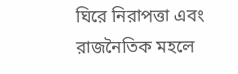ঘিরে নিরাপত্তা এবং রাজনৈতিক মহলে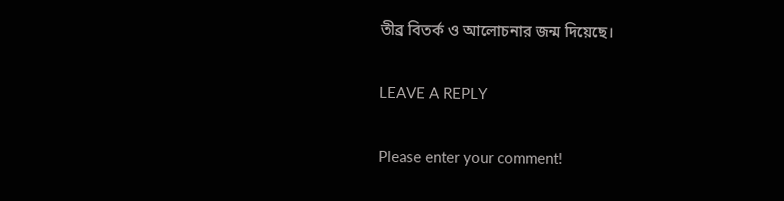তীব্র বিতর্ক ও আলোচনার জন্ম দিয়েছে।

LEAVE A REPLY

Please enter your comment!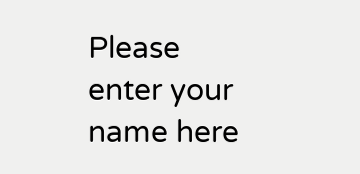Please enter your name here